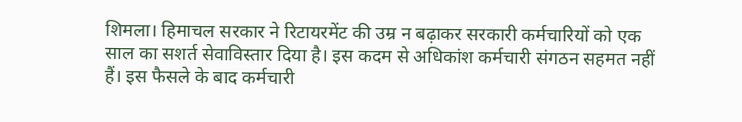शिमला। हिमाचल सरकार ने रिटायरमेंट की उम्र न बढ़ाकर सरकारी कर्मचारियों को एक साल का सशर्त सेवाविस्तार दिया है। इस कदम से अधिकांश कर्मचारी संगठन सहमत नहीं हैं। इस फैसले के बाद कर्मचारी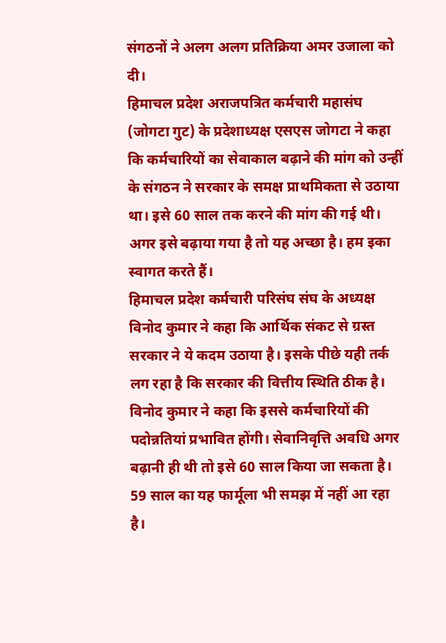संगठनों ने अलग अलग प्रतिक्रिया अमर उजाला को दी।
हिमाचल प्रदेश अराजपत्रित कर्मचारी महासंघ (जोगटा गुट) के प्रदेशाध्यक्ष एसएस जोगटा ने कहा कि कर्मचारियों का सेवाकाल बढ़ाने की मांग को उन्हीं के संगठन ने सरकार के समक्ष प्राथमिकता से उठाया था। इसे 60 साल तक करने की मांग की गई थी। अगर इसे बढ़ाया गया है तो यह अच्छा है। हम इका स्वागत करते हैं।
हिमाचल प्रदेश कर्मचारी परिसंघ संघ के अध्यक्ष विनोद कुमार ने कहा कि आर्थिक संकट से ग्रस्त सरकार ने ये कदम उठाया है। इसके पीछे यही तर्क लग रहा है कि सरकार की वित्तीय स्थिति ठीक है। विनोद कुमार ने कहा कि इससे कर्मचारियों की पदोन्नतियां प्रभावित होंगी। सेवानिवृत्ति अवधि अगर बढ़ानी ही थी तो इसे 60 साल किया जा सकता है। 59 साल का यह फार्मूला भी समझ में नहीं आ रहा है।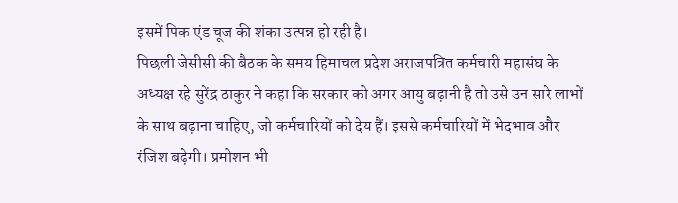इसमें पिक एंड चूज की शंका उत्पन्न हो रही है।
पिछली जेसीसी की बैठक के समय हिमाचल प्रदेश अराजपत्रित कर्मचारी महासंघ के अध्यक्ष रहे सुरेंद्र ठाकुर ने कहा कि सरकार को अगर आयु बढ़ानी है तो उसे उन सारे लाभों के साथ बढ़ाना चाहिए, जो कर्मचारियों को देय हैं। इससे कर्मचारियों में भेदभाव और रंजिश बढ़ेगी। प्रमोशन भी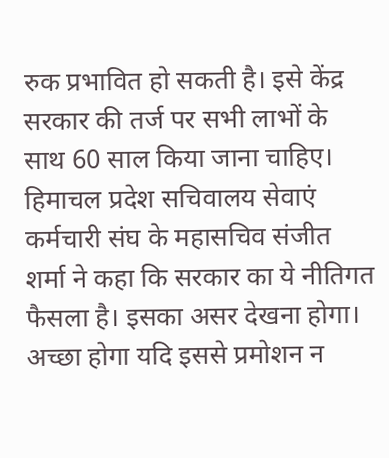रुक प्रभावित हो सकती है। इसे केंद्र सरकार की तर्ज पर सभी लाभों के साथ 60 साल किया जाना चाहिए।
हिमाचल प्रदेश सचिवालय सेवाएं कर्मचारी संघ के महासचिव संजीत शर्मा ने कहा कि सरकार का ये नीतिगत फैसला है। इसका असर देखना होगा। अच्छा होगा यदि इससे प्रमोशन न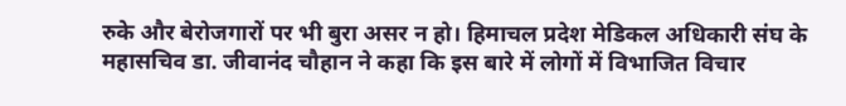रुके और बेरोजगारों पर भी बुरा असर न हो। हिमाचल प्रदेश मेडिकल अधिकारी संघ के महासचिव डा. जीवानंद चौहान ने कहा कि इस बारे में लोगों में विभाजित विचार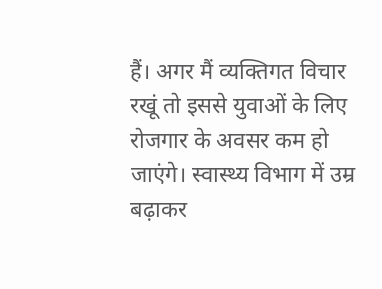हैं। अगर मैं व्यक्तिगत विचार रखूं तो इससे युवाओं के लिए रोजगार के अवसर कम हो जाएंगे। स्वास्थ्य विभाग में उम्र बढ़ाकर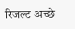रिजल्ट अच्छे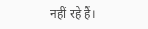नहीं रहे हैं।